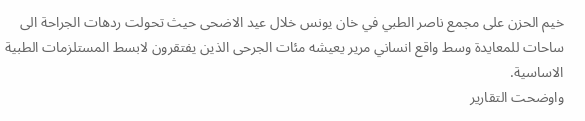خيم الحزن على مجمع ناصر الطبي في خان يونس خلال عيد الاضحى حيث تحولت ردهات الجراحة الى ساحات للمعايدة وسط واقع انساني مرير يعيشه مئات الجرحى الذين يفتقرون لابسط المستلزمات الطبية الاساسية.
واوضحت التقارير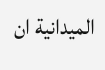الميدانية ان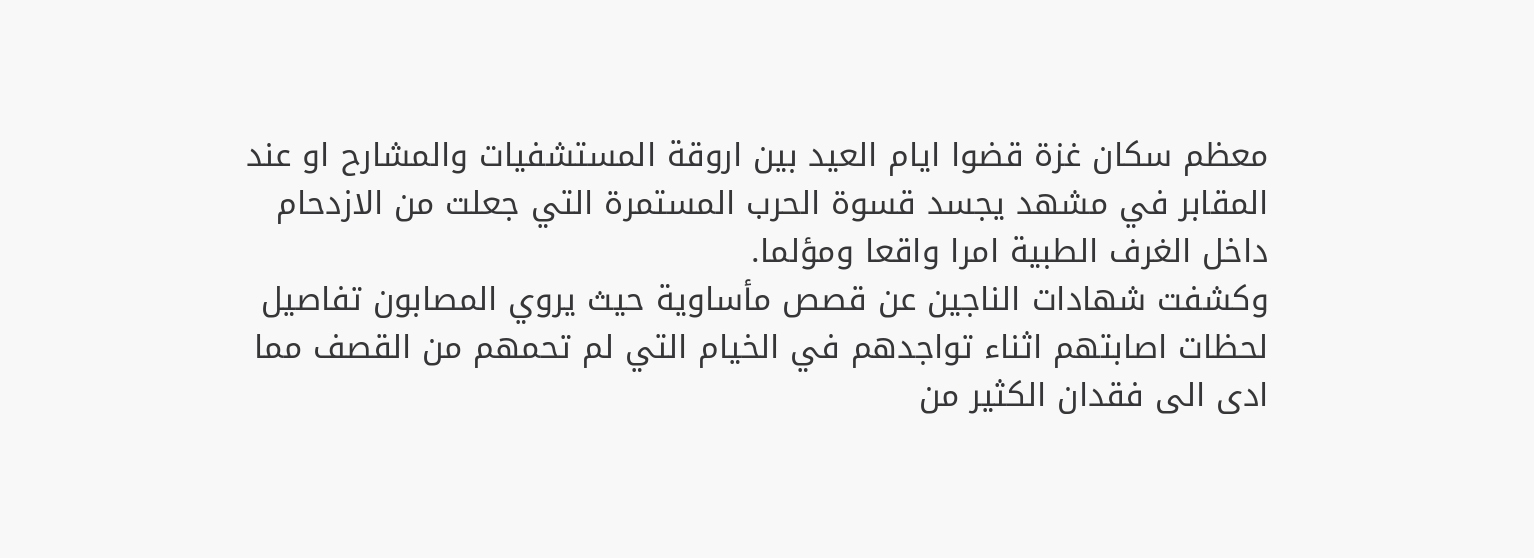معظم سكان غزة قضوا ايام العيد بين اروقة المستشفيات والمشارح او عند المقابر في مشهد يجسد قسوة الحرب المستمرة التي جعلت من الازدحام داخل الغرف الطبية امرا واقعا ومؤلما.
وكشفت شهادات الناجين عن قصص مأساوية حيث يروي المصابون تفاصيل لحظات اصابتهم اثناء تواجدهم في الخيام التي لم تحمهم من القصف مما ادى الى فقدان الكثير من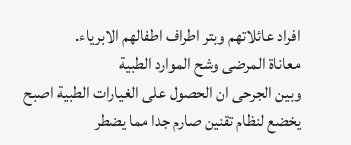افراد عائلاتهم وبتر اطراف اطفالهم الابرياء.
معاناة المرضى وشح الموارد الطبية
وبين الجرحى ان الحصول على الغيارات الطبية اصبح يخضع لنظام تقنين صارم جدا مما يضطر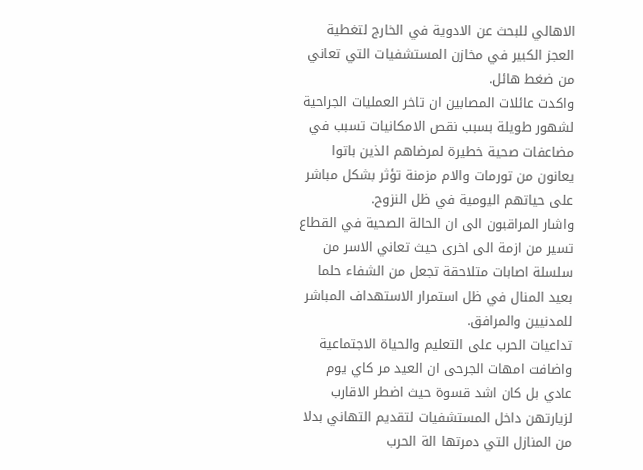الاهالي للبحث عن الادوية في الخارج لتغطية العجز الكبير في مخازن المستشفيات التي تعاني من ضغط هائل.
واكدت عائلات المصابين ان تاخر العمليات الجراحية لشهور طويلة بسبب نقص الامكانيات تسبب في مضاعفات صحية خطيرة لمرضاهم الذين باتوا يعانون من تورمات والام مزمنة تؤثر بشكل مباشر على حياتهم اليومية في ظل النزوح.
واشار المراقبون الى ان الحالة الصحية في القطاع تسير من ازمة الى اخرى حيث تعاني الاسر من سلسلة اصابات متلاحقة تجعل من الشفاء حلما بعيد المنال في ظل استمرار الاستهداف المباشر للمدنيين والمرافق.
تداعيات الحرب على التعليم والحياة الاجتماعية
واضافت امهات الجرحى ان العيد مر كاي يوم عادي بل كان اشد قسوة حيث اضطر الاقارب لزيارتهن داخل المستشفيات لتقديم التهاني بدلا من المنازل التي دمرتها الة الحرب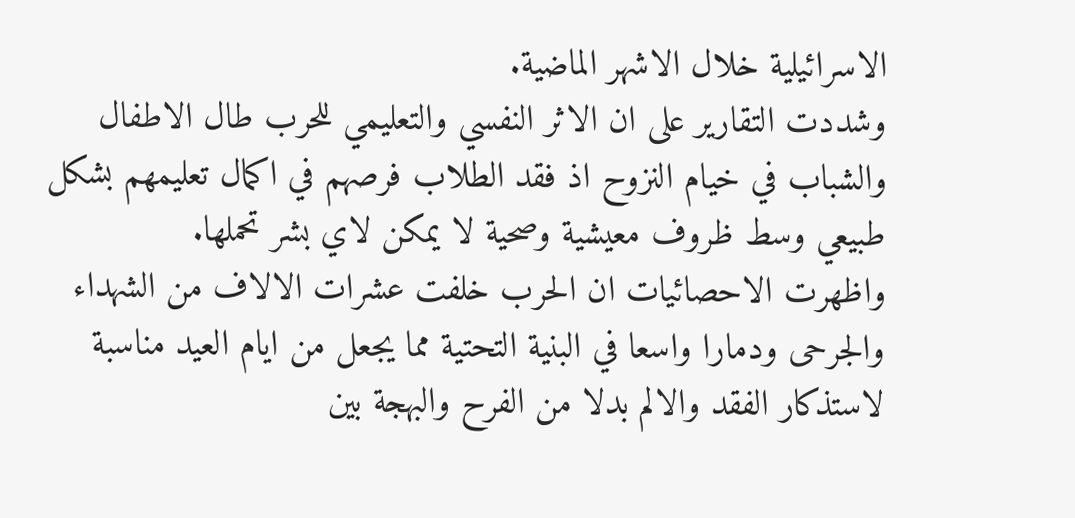الاسرائيلية خلال الاشهر الماضية.
وشددت التقارير على ان الاثر النفسي والتعليمي للحرب طال الاطفال والشباب في خيام النزوح اذ فقد الطلاب فرصهم في اكمال تعليمهم بشكل طبيعي وسط ظروف معيشية وصحية لا يمكن لاي بشر تحملها.
واظهرت الاحصائيات ان الحرب خلفت عشرات الالاف من الشهداء والجرحى ودمارا واسعا في البنية التحتية مما يجعل من ايام العيد مناسبة لاستذكار الفقد والالم بدلا من الفرح والبهجة بين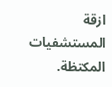ازقة المستشفيات المكتظة.